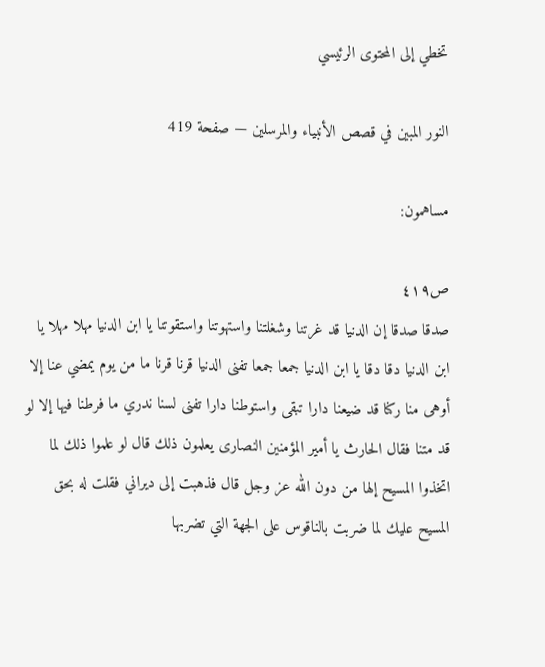تخطي إلى المحتوى الرئيسي

النور المبين في قصص الأنبياء والمرسلين — صفحة 419

مساهمون:

ص٤١٩
صدقا صدقا إن الدنيا قد غرتنا وشغلتنا واستهوتنا واستقوتنا يا ابن الدنيا مهلا مهلا يا ابن الدنيا دقا دقا يا ابن الدنيا جمعا جمعا تفنى الدنيا قرنا قرنا ما من يوم يمضي عنا إلا أوهى منا ركنا قد ضيعنا دارا تبقى واستوطنا دارا تفنى لسنا ندري ما فرطنا فيها إلا لو قد متنا فقال الحارث يا أمير المؤمنين النصارى يعلمون ذلك قال لو علموا ذلك لما اتخذوا المسيح إلها من دون الله عز وجل قال فذهبت إلى ديراني فقلت له بحق المسيح عليك لما ضربت بالناقوس على الجهة التي تضربها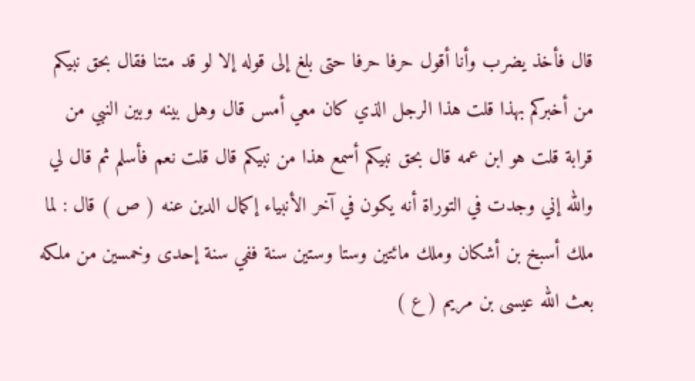قال فأخذ يضرب وأنا أقول حرفا حرفا حتى بلغ إلى قوله إلا لو قد متنا فقال بحق نبيكم من أخبركم بهذا قلت هذا الرجل الذي كان معي أمس قال وهل بينه وبين النبي من قرابة قلت هو ابن عمه قال بحق نبيكم أسمع هذا من نبيكم قال قلت نعم فأسلم ثم قال لي والله إني وجدت في التوراة أنه يكون في آخر الأنبياء إكمال الدين عنه ( ص ) قال : لما ملك أسبخ بن أشكان وملك مائتين وستا وستين سنة ففي سنة إحدى وخمسين من ملكه بعث الله عيسى بن مريم ( ع )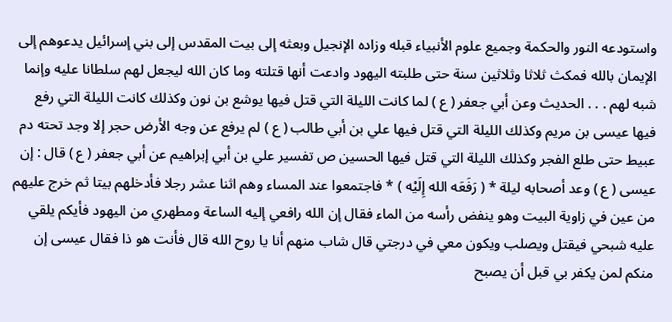واستودعه النور والحكمة وجميع علوم الأنبياء قبله وزاده الإنجيل وبعثه إلى بيت المقدس إلى بني إسرائيل يدعوهم إلى الإيمان بالله فمكث ثلاثا وثلاثين سنة حتى طلبته اليهود وادعت أنها قتلته وما كان الله ليجعل لهم سلطانا عليه وإنما شبه لهم . . . الحديث وعن أبي جعفر ( ع ) لما كانت الليلة التي قتل فيها يوشع بن نون وكذلك كانت الليلة التي رفع فيها عيسى بن مريم وكذلك الليلة التي قتل فيها علي بن أبي طالب ( ع ) لم يرفع عن وجه الأرض حجر إلا وجد تحته دم عبيط حتى طلع الفجر وكذلك الليلة التي قتل فيها الحسين ص تفسير علي بن أبي إبراهيم عن أبي جعفر ( ع ) قال : إن عيسى ( ع ) وعد أصحابه ليلة * ( رَفَعَه الله إِلَيْه ) * فاجتمعوا عند المساء وهم اثنا عشر رجلا فأدخلهم بيتا ثم خرج عليهم من عين في زاوية البيت وهو ينفض رأسه من الماء فقال إن الله رافعي إليه الساعة ومطهري من اليهود فأيكم يلقي عليه شبحي فيقتل ويصلب ويكون معي في درجتي قال شاب منهم أنا يا روح الله قال فأنت هو ذا فقال عيسى إن منكم لمن يكفر بي قبل أن يصبح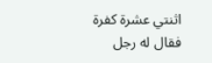اثنتي عشرة كفرة فقال له رجل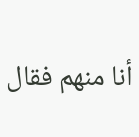أنا منهم فقال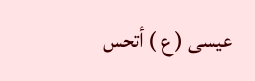عيسى ( ع ) أتحس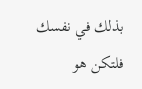بذلك في نفسك فلتكن هو